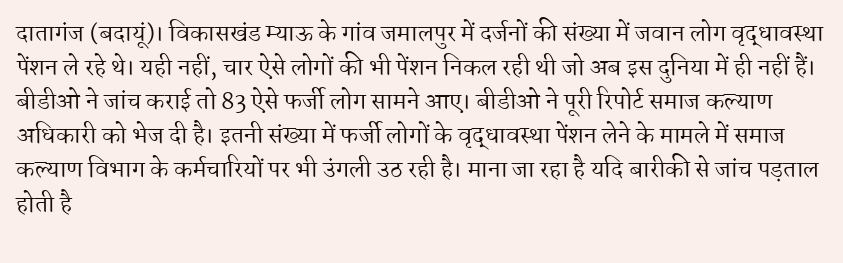दातागंज (बदायूं)। विकासखंड म्याऊ के गांव जमालपुर में दर्जनों की संख्या में जवान लोग वृद्धावस्था पेंशन ले रहे थे। यही नहीं, चार ऐसे लोगों की भी पेंशन निकल रही थी जो अब इस दुनिया में ही नहीं हैं। बीडीओ ने जांच कराई तो 83 ऐसे फर्जी लोग सामने आए। बीडीओ ने पूरी रिपोर्ट समाज कल्याण अधिकारी को भेज दी है। इतनी संख्या में फर्जी लोगों के वृद्धावस्था पेंशन लेने के मामले में समाज कल्याण विभाग के कर्मचारियों पर भी उंगली उठ रही है। माना जा रहा है यदि बारीकी से जांच पड़ताल होती है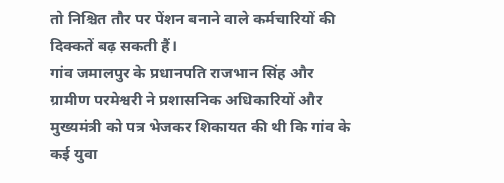तो निश्चित तौर पर पेंशन बनाने वाले कर्मचारियों की दिक्कतें बढ़ सकती हैं।
गांव जमालपुर के प्रधानपति राजभान सिंह और ग्रामीण परमेश्वरी ने प्रशासनिक अधिकारियों और मुख्यमंत्री को पत्र भेजकर शिकायत की थी कि गांव के कई युवा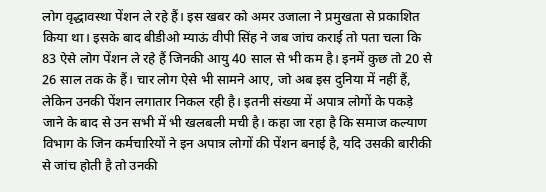लोग वृद्धावस्था पेंशन ले रहे हैं। इस खबर को अमर उजाला ने प्रमुखता से प्रकाशित किया था। इसके बाद बीडीओ म्याऊं वीपी सिंह ने जब जांच कराई तो पता चला कि 83 ऐसे लोग पेंशन ले रहे हैं जिनकी आयु 40 साल से भी कम है। इनमें कुछ तो 20 से 26 साल तक के हैं। चार लोग ऐसे भी सामने आए, जो अब इस दुनिया में नहीं हैं, लेकिन उनकी पेंशन लगातार निकल रही है। इतनी संख्या में अपात्र लोगों के पकड़े जाने के बाद से उन सभी में भी खलबली मची है। कहा जा रहा है कि समाज कल्याण विभाग के जिन कर्मचारियों ने इन अपात्र लोगों की पेंशन बनाई है, यदि उसकी बारीकी से जांच होती है तो उनकी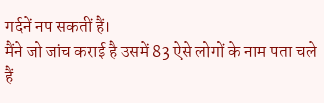गर्दनें नप सकतीं हैं।
मैंने जो जांच कराई है उसमें 83 ऐसे लोगों के नाम पता चले हैं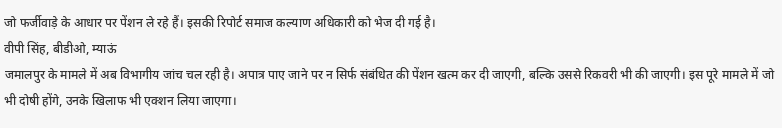जो फर्जीवाड़े के आधार पर पेंशन ले रहे हैं। इसकी रिपोर्ट समाज कल्याण अधिकारी को भेज दी गई है।
वीपी सिंह, बीडीओ, म्याऊं
जमालपुर के मामले में अब विभागीय जांच चल रही है। अपात्र पाए जाने पर न सिर्फ संबंधित की पेंशन खत्म कर दी जाएगी, बल्कि उससे रिकवरी भी की जाएगी। इस पूरे मामले में जो भी दोषी होंगे, उनके खिलाफ भी एक्शन लिया जाएगा।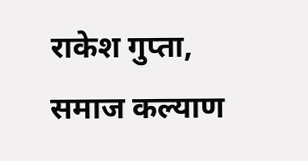राकेश गुप्ता, समाज कल्याण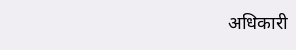अधिकारी